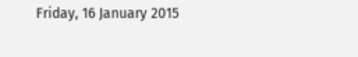Friday, 16 January 2015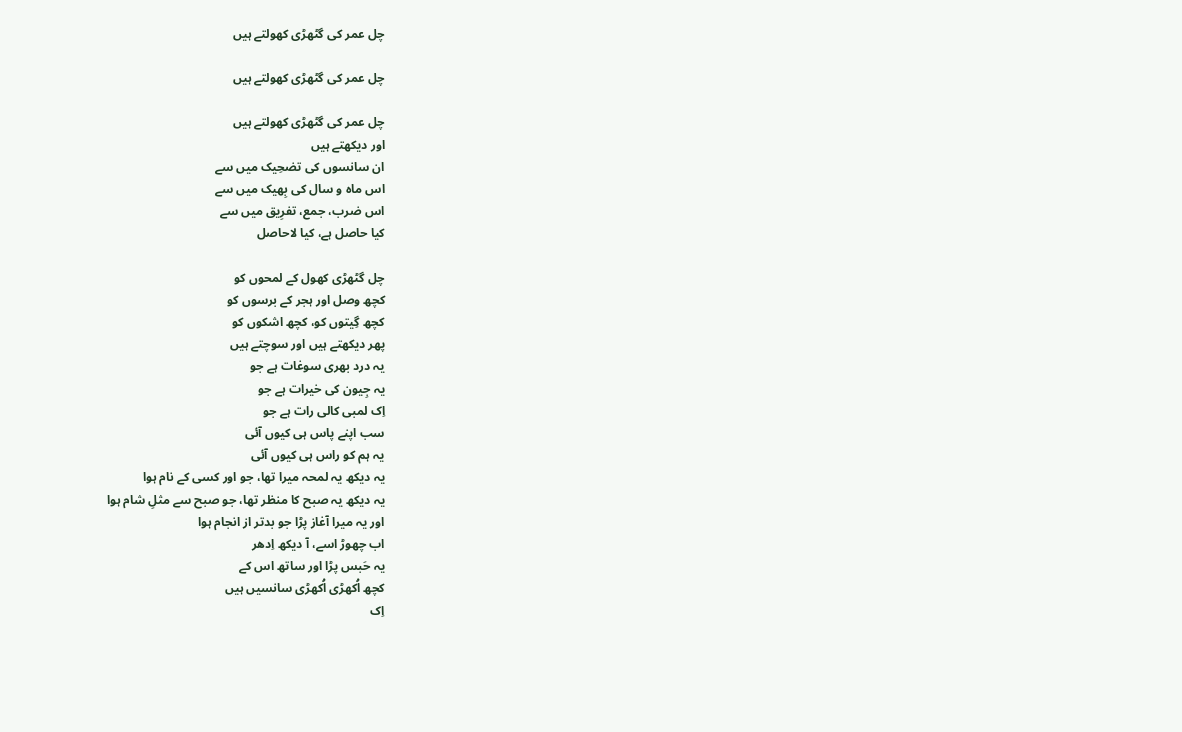چل عمر کی گٹھڑی کھولتے ہیں

چل عمر کی گٹھڑی کھولتے ہیں

چل عمر کی گٹھڑی کھولتے ہیں
اور دیکھتے ہیں
ان سانسوں کی تضحِیک میں سے
اس ماہ و سال کی بِھیک میں سے
اس ضرب، جمع، تفرِیق میں سے
کیا حاصل ہے، کیا لاحاصل

چل گٹھڑی کھول کے لمحوں کو
کچھ وصل اور ہجر کے برسوں کو
کچھ گِیتوں کو، کچھ اشکوں کو
پھر دیکھتے ہیں اور سوچتے ہیں
یہ درد بھری سوغات ہے جو
یہ جِیون کی خیرات ہے جو
اِک لمبی کالی رات ہے جو
سب اپنے پاس ہی کیوں آئی
یہ ہم کو راس ہی کیوں آئی
یہ دیکھ یہ لمحہ میرا تھا، جو اور کسی کے نام ہوا
یہ دیکھ یہ صبح کا منظر تھا، جو صبح سے مثلِ شام ہوا
اور یہ میرا آغاز پڑا جو بدتر از انجام ہوا
اب چھوڑ اسے، آ دیکھ اِدھر
یہ حَبس پڑا اور ساتھ اس کے
کچھ اُکھڑی اُکھڑی سانسیں ہیں
اِک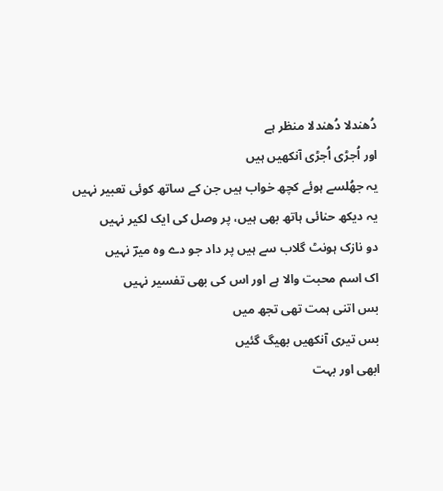دُھندلا دُھندلا منظر ہے
اور اُجڑی اُجڑی آنکھیں ہیں
یہ جھُلسے ہوئے کچھ خواب ہیں جن کے ساتھ کوئی تعبیر نہیں
یہ دیکھ حنائی ہاتھ بھی ہیں، پر وصل کی ایک لکیر نہیں
دو نازک ہونٹ گلاب سے ہیں پر داد جو دے وہ میرؔ نہیں
اک اسم محبت والا ہے اور اس کی بھی تفسیر نہیں
بس اتنی ہمت تھی تجھ میں
بس تیری آنکھیں بھیگ گئیں
ابھی اور بہت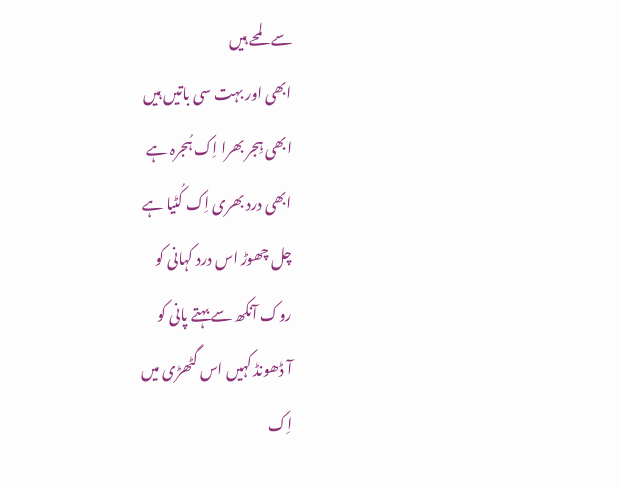سے لمحے ہیں
ابھی اور بہت سی باتیں ہیں
ابھی ہِجر بھرا اِک ہُجرہ ہے
ابھی درد بھری اِک کُٹیا ہے
چل چھوڑ اس درد کہانی کو
روک آنکھ سے بہتے پانی کو
آ ڈھونڈ کہیں اس گٹھڑی میں
اِک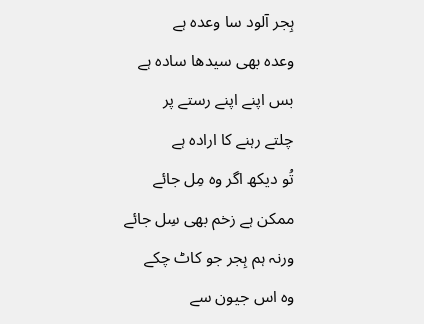ہِجر آلود سا وعدہ ہے
وعدہ بھی سیدھا سادہ ہے
بس اپنے اپنے رستے پر
چلتے رہنے کا ارادہ ہے
تُو دیکھ اگر وہ مِل جائے
ممکن ہے زخم بھی سِل جائے
ورنہ ہم ہِجر جو کاٹ چکے
وہ اس جیون سے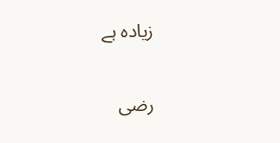زیادہ ہے

رضی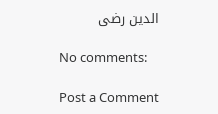الدین رضی

No comments:

Post a Comment